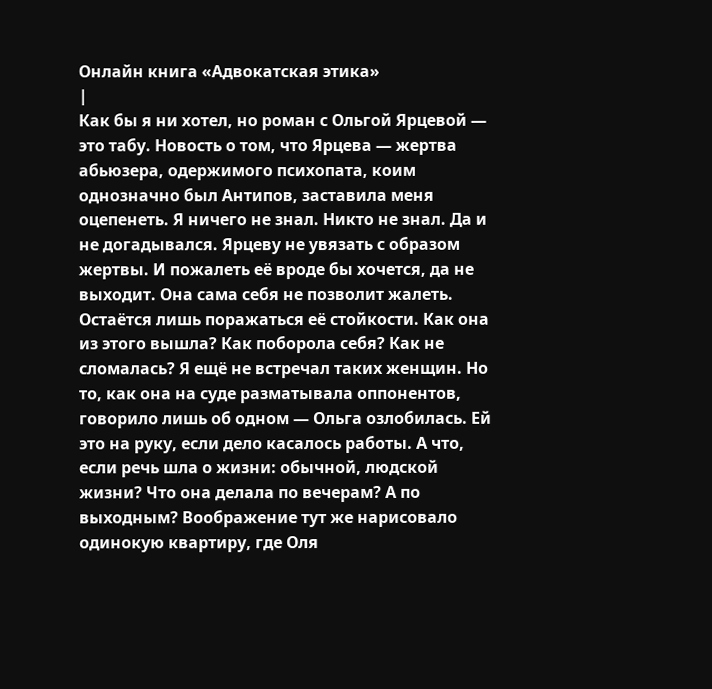Онлайн книга «Адвокатская этика»
|
Как бы я ни хотел, но роман с Ольгой Ярцевой — это табу. Новость о том, что Ярцева — жертва абьюзера, одержимого психопата, коим однозначно был Антипов, заставила меня оцепенеть. Я ничего не знал. Никто не знал. Да и не догадывался. Ярцеву не увязать с образом жертвы. И пожалеть её вроде бы хочется, да не выходит. Она сама себя не позволит жалеть. Остаётся лишь поражаться её стойкости. Как она из этого вышла? Как поборола себя? Как не сломалась? Я ещё не встречал таких женщин. Но то, как она на суде разматывала оппонентов, говорило лишь об одном — Ольга озлобилась. Ей это на руку, если дело касалось работы. А что, если речь шла о жизни: обычной, людской жизни? Что она делала по вечерам? А по выходным? Воображение тут же нарисовало одинокую квартиру, где Оля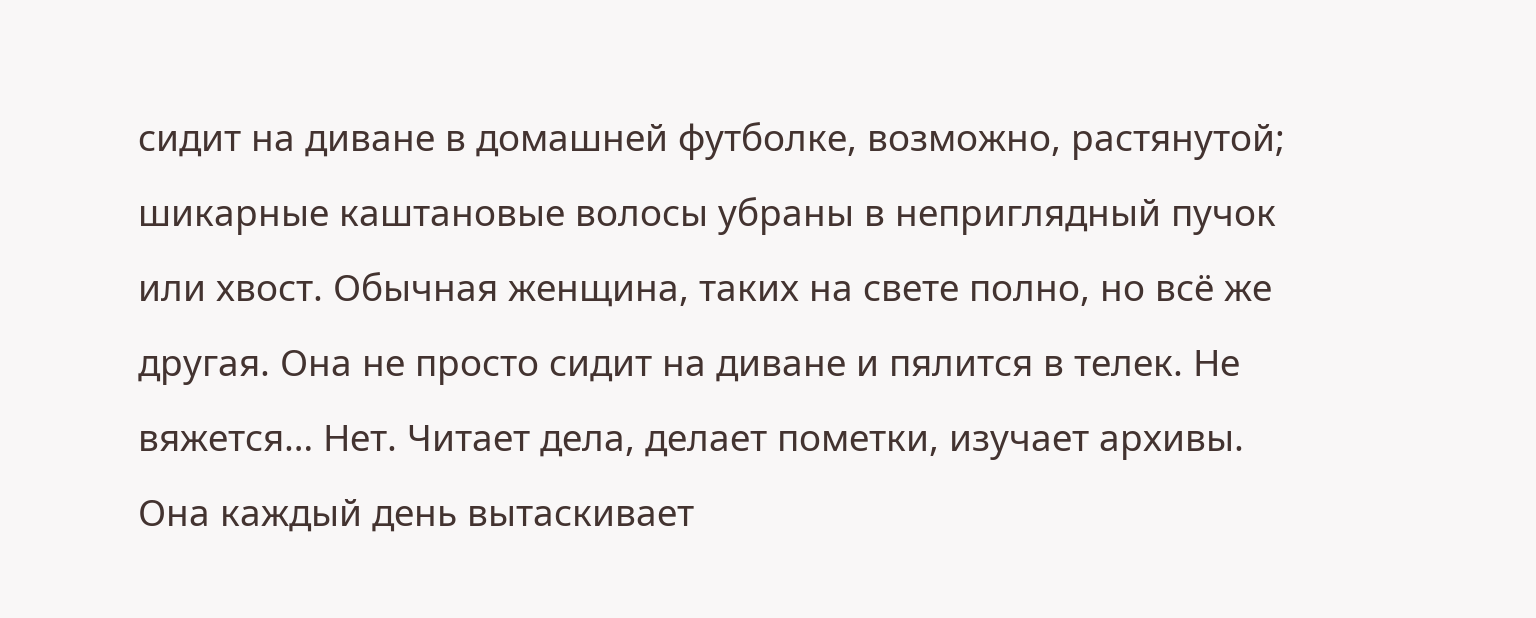сидит на диване в домашней футболке, возможно, растянутой; шикарные каштановые волосы убраны в неприглядный пучок или хвост. Обычная женщина, таких на свете полно, но всё же другая. Она не просто сидит на диване и пялится в телек. Не вяжется… Нет. Читает дела, делает пометки, изучает архивы. Она каждый день вытаскивает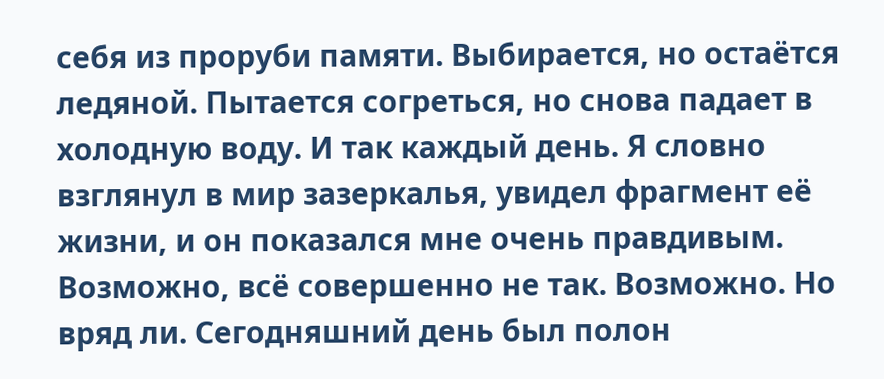себя из проруби памяти. Выбирается, но остаётся ледяной. Пытается согреться, но снова падает в холодную воду. И так каждый день. Я словно взглянул в мир зазеркалья, увидел фрагмент её жизни, и он показался мне очень правдивым. Возможно, всё совершенно не так. Возможно. Но вряд ли. Сегодняшний день был полон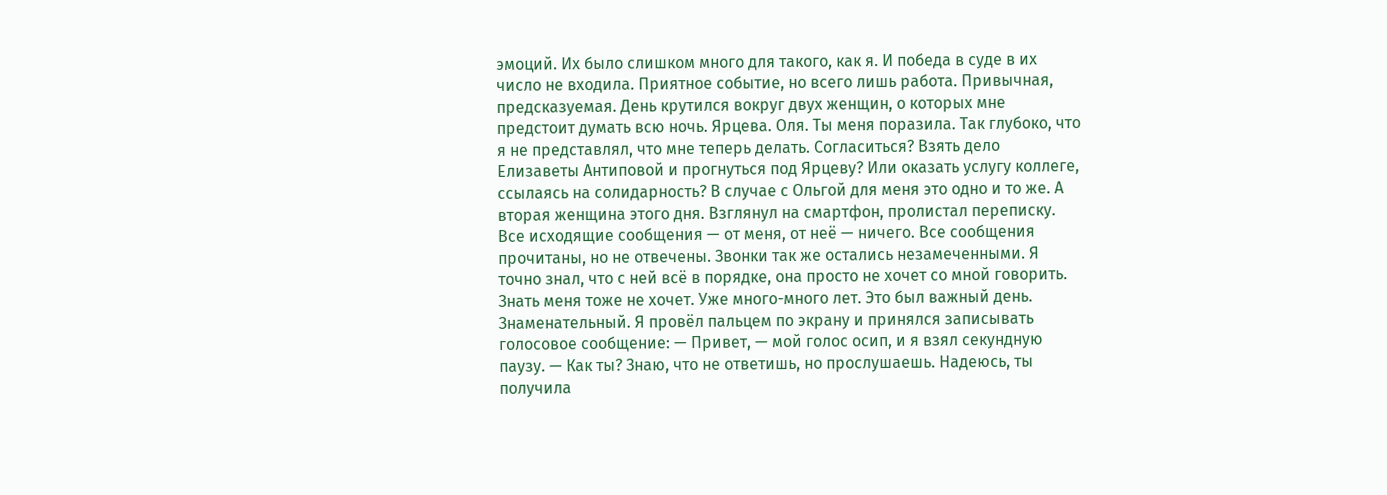эмоций. Их было слишком много для такого, как я. И победа в суде в их число не входила. Приятное событие, но всего лишь работа. Привычная, предсказуемая. День крутился вокруг двух женщин, о которых мне предстоит думать всю ночь. Ярцева. Оля. Ты меня поразила. Так глубоко, что я не представлял, что мне теперь делать. Согласиться? Взять дело Елизаветы Антиповой и прогнуться под Ярцеву? Или оказать услугу коллеге, ссылаясь на солидарность? В случае с Ольгой для меня это одно и то же. А вторая женщина этого дня. Взглянул на смартфон, пролистал переписку. Все исходящие сообщения — от меня, от неё — ничего. Все сообщения прочитаны, но не отвечены. Звонки так же остались незамеченными. Я точно знал, что с ней всё в порядке, она просто не хочет со мной говорить. Знать меня тоже не хочет. Уже много-много лет. Это был важный день. Знаменательный. Я провёл пальцем по экрану и принялся записывать голосовое сообщение: — Привет, — мой голос осип, и я взял секундную паузу. — Как ты? Знаю, что не ответишь, но прослушаешь. Надеюсь, ты получила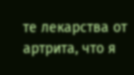те лекарства от артрита, что я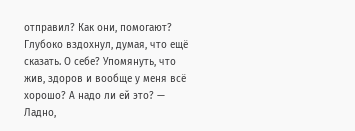отправил? Как они, помогают? Глубоко вздохнул, думая, что ещё сказать. О себе? Упомянуть, что жив, здоров и вообще у меня всё хорошо? А надо ли ей это? — Ладно,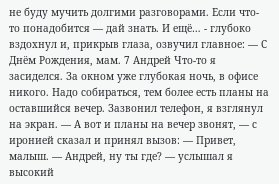не буду мучить долгими разговорами. Если что-то понадобится — дай знать. И ещё… - глубоко вздохнул и, прикрыв глаза, озвучил главное: — С Днём Рождения, мам. 7 Андрей Что-то я засиделся. За окном уже глубокая ночь, в офисе никого. Надо собираться, тем более есть планы на оставшийся вечер. Зазвонил телефон, я взглянул на экран. — А вот и планы на вечер звонят, — с иронией сказал и принял вызов: — Привет, малыш. — Андрей, ну ты где? — услышал я высокий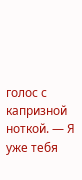голос с капризной ноткой. — Я уже тебя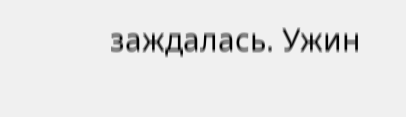заждалась. Ужин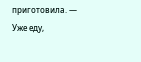приготовила. — Уже еду,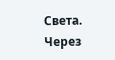Света. Через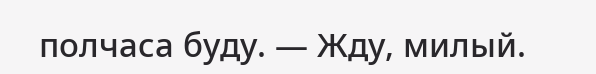полчаса буду. — Жду, милый.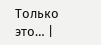Только это… |